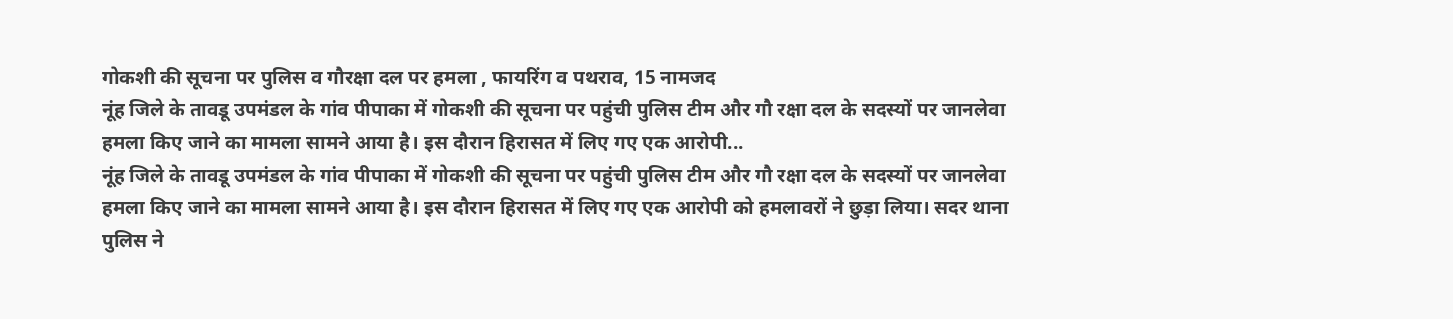गोकशी की सूचना पर पुलिस व गौरक्षा दल पर हमला , फायरिंग व पथराव, 15 नामजद
नूंह जिले के तावडू उपमंडल के गांव पीपाका में गोकशी की सूचना पर पहुंची पुलिस टीम और गौ रक्षा दल के सदस्यों पर जानलेवा हमला किए जाने का मामला सामने आया है। इस दौरान हिरासत में लिए गए एक आरोपी...
नूंह जिले के तावडू उपमंडल के गांव पीपाका में गोकशी की सूचना पर पहुंची पुलिस टीम और गौ रक्षा दल के सदस्यों पर जानलेवा हमला किए जाने का मामला सामने आया है। इस दौरान हिरासत में लिए गए एक आरोपी को हमलावरों ने छुड़ा लिया। सदर थाना पुलिस ने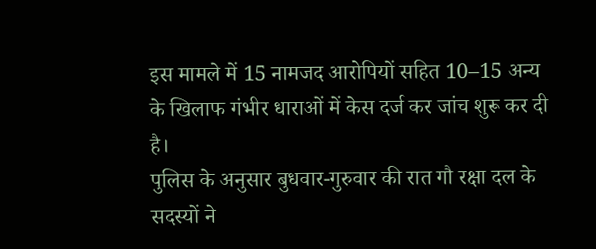इस मामले में 15 नामजद आरोपियों सहित 10–15 अन्य के खिलाफ गंभीर धाराओं में केस दर्ज कर जांच शुरू कर दी है।
पुलिस के अनुसार बुधवार-गुरुवार की रात गौ रक्षा दल के सदस्यों ने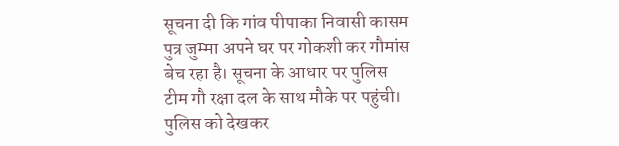सूचना दी कि गांव पीपाका निवासी कासम पुत्र जुम्मा अपने घर पर गोकशी कर गौमांस बेच रहा है। सूचना के आधार पर पुलिस टीम गौ रक्षा दल के साथ मौके पर पहुंची। पुलिस को देखकर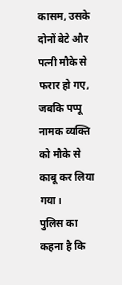कासम, उसके दोनों बेटे और पत्नी मौके से फरार हो गए, जबकि पप्पू नामक व्यक्ति को मौके से काबू कर लिया गया।
पुलिस का कहना है कि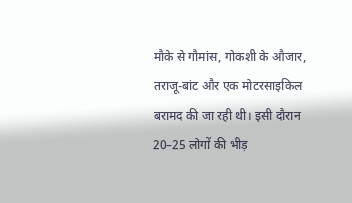मौके से गौमांस, गोकशी के औजार, तराजू-बांट और एक मोटरसाइकिल बरामद की जा रही थी। इसी दौरान 20–25 लोगों की भीड़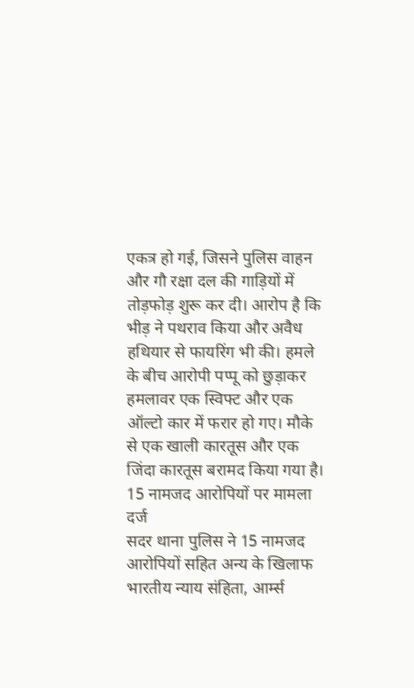एकत्र हो गई, जिसने पुलिस वाहन और गौ रक्षा दल की गाड़ियों में तोड़फोड़ शुरू कर दी। आरोप है कि भीड़ ने पथराव किया और अवैध हथियार से फायरिंग भी की। हमले के बीच आरोपी पप्पू को छुड़ाकर हमलावर एक स्विफ्ट और एक ऑल्टो कार में फरार हो गए। मौके से एक खाली कारतूस और एक जिंदा कारतूस बरामद किया गया है।
15 नामजद आरोपियों पर मामला दर्ज
सदर थाना पुलिस ने 15 नामजद आरोपियों सहित अन्य के खिलाफ भारतीय न्याय संहिता, आर्म्स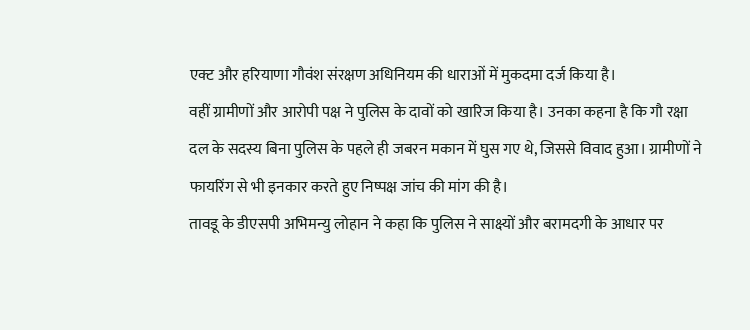एक्ट और हरियाणा गौवंश संरक्षण अधिनियम की धाराओं में मुकदमा दर्ज किया है।
वहीं ग्रामीणों और आरोपी पक्ष ने पुलिस के दावों को खारिज किया है। उनका कहना है कि गौ रक्षा दल के सदस्य बिना पुलिस के पहले ही जबरन मकान में घुस गए थे, जिससे विवाद हुआ। ग्रामीणों ने फायरिंग से भी इनकार करते हुए निष्पक्ष जांच की मांग की है।
तावडू के डीएसपी अभिमन्यु लोहान ने कहा कि पुलिस ने साक्ष्यों और बरामदगी के आधार पर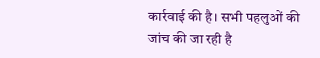कार्रवाई की है। सभी पहलुओं की जांच की जा रही है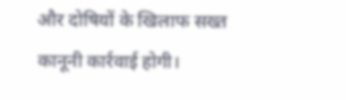और दोषियों के खिलाफ सख्त कानूनी कार्रवाई होगी।